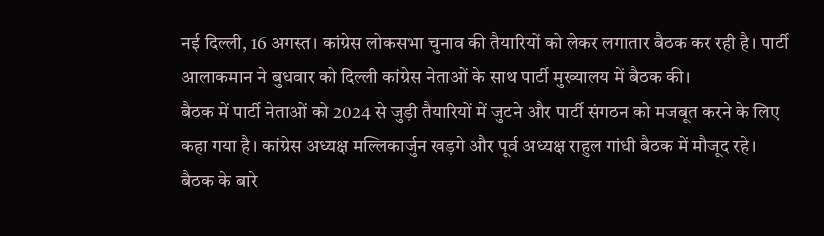नई दिल्ली, 16 अगस्त। कांग्रेस लोकसभा चुनाव की तैयारियों को लेकर लगातार बैठक कर रही है। पार्टी आलाकमान ने बुधवार को दिल्ली कांग्रेस नेताओं के साथ पार्टी मुख्यालय में बैठक की।
बैठक में पार्टी नेताओं को 2024 से जुड़ी तैयारियों में जुटने और पार्टी संगठन को मजबूत करने के लिए कहा गया है। कांग्रेस अध्यक्ष मल्लिकार्जुन खड़गे और पूर्व अध्यक्ष राहुल गांधी बैठक में मौजूद रहे।
बैठक के बारे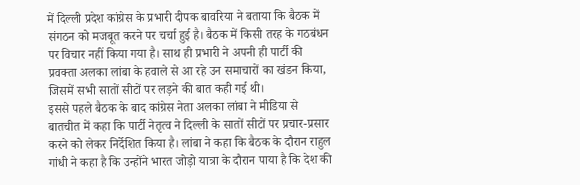में दिल्ली प्रदेश कांग्रेस के प्रभारी दीपक बावरिया ने बताया कि बैठक में संगठन को मजबूत करने पर चर्चा हुई है। बैठक में किसी तरह के गठबंधन पर विचार नहीं किया गया है। साथ ही प्रभारी ने अपनी ही पार्टी की प्रवक्ता अलका लांबा के हवाले से आ रहे उन समाचारों का खंडन किया, जिसमें सभी सातों सीटों पर लड़ने की बात कही गई थी।
इससे पहले बैठक के बाद कांग्रेस नेता अलका लांबा ने मीडिया से बातचीत में कहा कि पार्टी नेतृत्व ने दिल्ली के सातों सीटों पर प्रचार-प्रसार करने को लेकर निर्देशित किया है। लांबा ने कहा कि बैठक के दौरान राहुल गांधी ने कहा है कि उन्होंने भारत जोड़ो यात्रा के दौरान पाया है कि देश की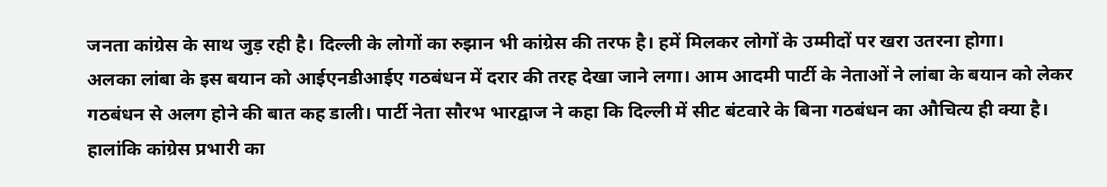जनता कांग्रेस के साथ जुड़ रही है। दिल्ली के लोगों का रुझान भी कांग्रेस की तरफ है। हमें मिलकर लोगों के उम्मीदों पर खरा उतरना होगा।
अलका लांबा के इस बयान को आईएनडीआईए गठबंधन में दरार की तरह देखा जाने लगा। आम आदमी पार्टी के नेताओं ने लांबा के बयान को लेकर गठबंधन से अलग होने की बात कह डाली। पार्टी नेता सौरभ भारद्वाज ने कहा कि दिल्ली में सीट बंटवारे के बिना गठबंधन का औचित्य ही क्या है।
हालांकि कांग्रेस प्रभारी का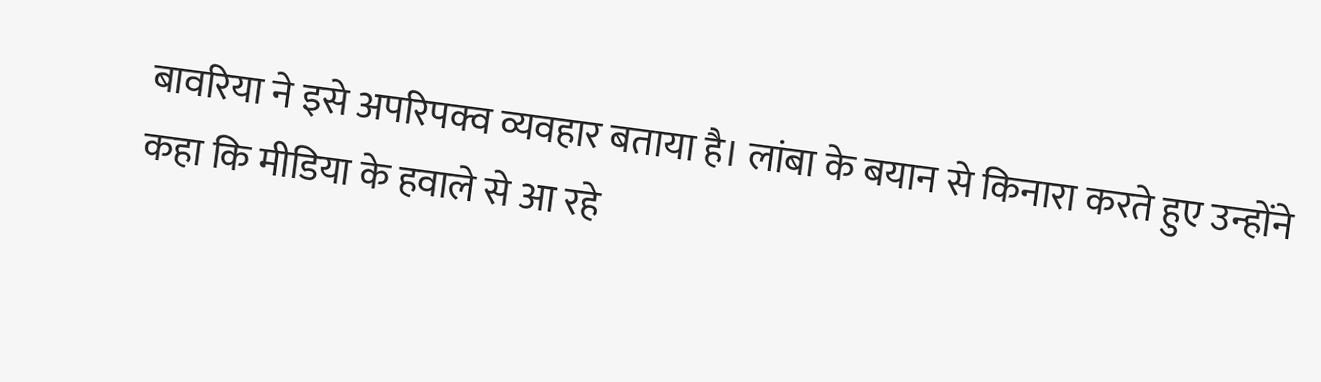बावरिया ने इसे अपरिपक्व व्यवहार बताया है। लांबा के बयान से किनारा करते हुए उन्होंने कहा कि मीडिया के हवाले से आ रहे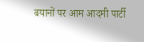बयानों पर आम आदमी पार्टी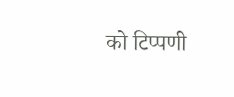को टिप्पणी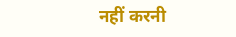नहीं करनी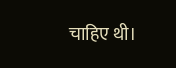चाहिए थी।